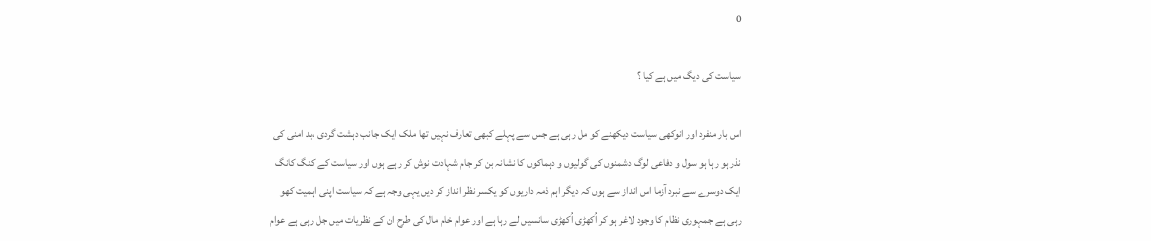0

سیاست کی دیگ میں ہے کیا ؟

اس بار منفرد اور انوکھی سیاست دیکھنے کو مل رہی ہے جس سے پہلے کبھی تعارف نہیں تھا ملک ایک جانب دہشت گردی ،بد امنی کی نذر ہو رہا ہو سول و دفاعی لوگ دشمنوں کی گولیوں و دہماکوں کا نشانہ بن کر جام شہادت نوش کر رہے ہوں اور سیاست کے کنگ کانگ ایک دوسرے سے نبرد آزما اس انداز سے ہوں کہ دیگر اہم ذمہ داریوں کو یکسر نظر انداز کر دیں یہی وجہ ہے کہ سیاست اپنی اہمیت کھو رہی ہے جمہوری نظام کا وجود لاغر ہو کر اُکھڑی اُکھڑی سانسیں لے رہا ہے اور عوام خام مال کی طرح ان کے نظریات میں جل رہی ہے عوام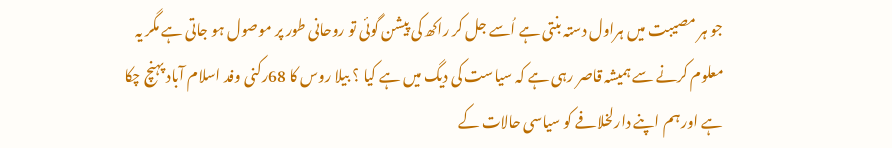جو ہر مصیبت میں ہراول دستہ بنتی ہے اُسے جل کر راکھ کی پیشن گوئی تو روحانی طور پر موصول ہو جاتی ہے مگر یہ معلوم کرنے سے ہمیشہ قاصر رہی ہے کہ سیاست کی دیگ میں ہے کیا ؟ بیلا روس کا 68رکنی وفد اسلام آباد پہنچ چکا ہے اور ہم اپنے دارلخلافے کو سیاسی حالات کے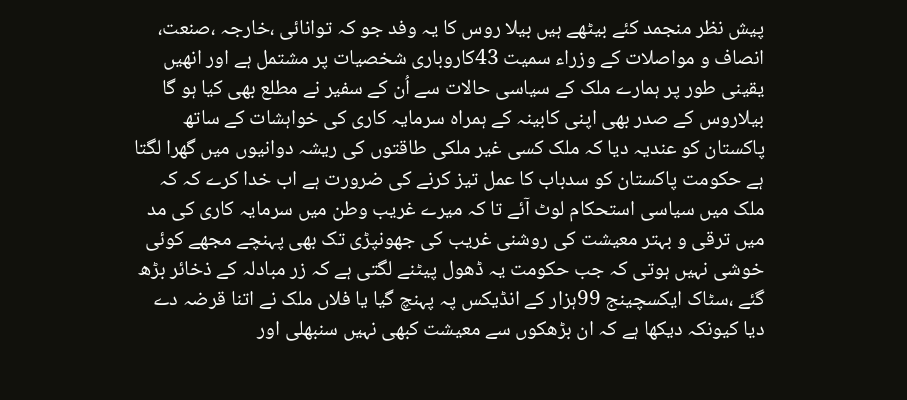پیش نظر منجمد کئے بیٹھے ہیں بیلا روس کا یہ وفد جو کہ توانائی ،خارجہ ،صنعت، انصاف و مواصلات کے وزراء سمیت 43کاروباری شخصیات پر مشتمل ہے اور انھیں یقینی طور پر ہمارے ملک کے سیاسی حالات سے اُن کے سفیر نے مطلع بھی کیا ہو گا بیلاروس کے صدر بھی اپنی کابینہ کے ہمراہ سرمایہ کاری کی خواہشات کے ساتھ پاکستان کو عندیہ دیا کہ ملک کسی غیر ملکی طاقتوں کی ریشہ دوانیوں میں گھرا لگتا ہے حکومت پاکستان کو سدباب کا عمل تیز کرنے کی ضرورت ہے اب خدا کرے کہ کہ ملک میں سیاسی استحکام لوٹ آئے تا کہ میرے غریب وطن میں سرمایہ کاری کی مد میں ترقی و بہتر معیشت کی روشنی غریب کی جھونپڑی تک بھی پہنچے مجھے کوئی خوشی نہیں ہوتی کہ جب حکومت یہ ڈھول پیٹنے لگتی ہے کہ زر مبادلہ کے ذخائر بڑھ گئے ،سٹاک ایکسچینج 99ہزار کے انڈیکس پہ پہنچ گیا یا فلاں ملک نے اتنا قرضہ دے دیا کیونکہ دیکھا ہے کہ ان بڑھکوں سے معیشت کبھی نہیں سنبھلی اور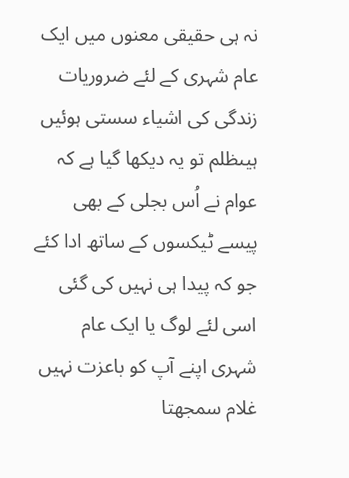نہ ہی حقیقی معنوں میں ایک عام شہری کے لئے ضروریات زندگی کی اشیاء سستی ہوئیں ہیںظلم تو یہ دیکھا گیا ہے کہ عوام نے اُس بجلی کے بھی پیسے ٹیکسوں کے ساتھ ادا کئے جو کہ پیدا ہی نہیں کی گئی اسی لئے لوگ یا ایک عام شہری اپنے آپ کو باعزت نہیں غلام سمجھتا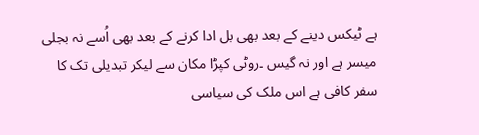ہے ٹیکس دینے کے بعد بھی بل ادا کرنے کے بعد بھی اُسے نہ بجلی میسر ہے اور نہ گیس ۔روٹی کپڑا مکان سے لیکر تبدیلی تک کا سفر کافی ہے اس ملک کی سیاسی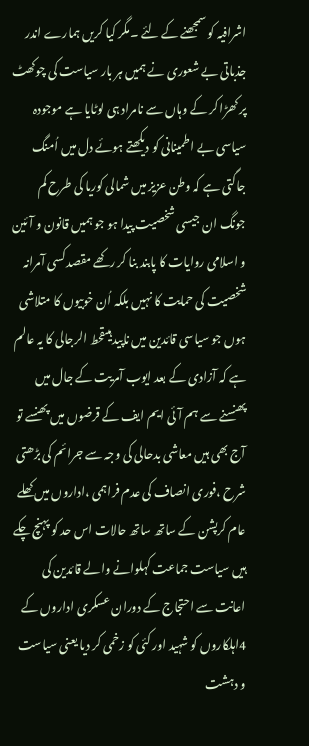اشرافیہ کو سمجھنے کے لئے ۔مگر کیا کریں ہمارے اندر جذباتی بے شعوری نے ہمیں ہر بار سیاست کی چوکھٹ پر کھڑا کر کے وہاں سے نامراد ہی لوٹایا ہے موجودہ سیاسی بے اطمینانی کو دیکھتے ہوئے دل میں اُمنگ جاگتی ہے کہ وطن عزیز میں شمالی کوریا کی طرح کم جونگ ان جیسی شخصیت پیدا ہو جو ہمیں قانون و آئین و اسلامی روایات کا پابند بنا کر رکھے مقصد کسی آمرانہ شخصیت کی حمایت کا نہیں بلکہ اُن خوبیوں کا متلاشی ہوں جو سیاسی قائدین میں ناپید ہیںقحط الرجالی کا یہ عالم ہے کہ آزادی کے بعد ایوب آمریت کے جال میں پھنسنے سے ہم آئی ایم ایف کے قرضوں میں پھنسے تو آج بھی ہیں معاشی بدحالی کی وجہ سے جرائم کی بڑھتی شرح ،فوری انصاف کی عدم فراہمی ،اداروں میں کھلے عام کرپشن کے ساتھ ساتھ حالات اس حد کو پہنچ چکے ہیں سیاست جماعت کہلوانے والے قائدین کی اعانت سے احتجاج کے دوران عسکری اداروں کے 4اہلکاروں کو شہید اور کئی کو زخمی کر دیا یعنی سیاست و دہشت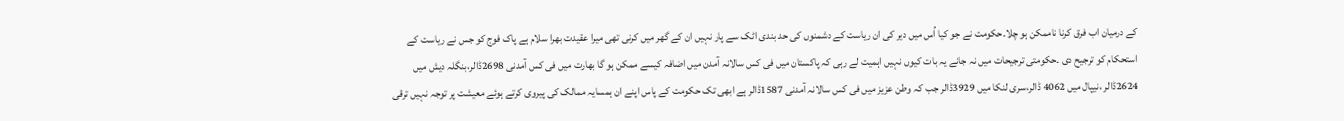کے درمیان اب فرق کرنا ناممکن ہو چلا۔حکومت نے جو کیا اُس میں دیر کی ان ریاست کے دشمنوں کی حد بندی اٹک سے پار نہیں ان کے گھر میں کرنی تھی میرا عقیدت بھرا سلام ہے پاک فوج کو جس نے ریاست کے استحکام کو ترجیح دی ۔حکومتی ترجیحات میں نہ جانے یہ بات کیوں نہیں اہمیت لے رہی کہ پاکستان میں فی کس سالانہ آمدن میں اضافہ کیسے ممکن ہو گا بھارت میں فی کس آمدنی 2698ڈالر،بنگلہ دیش میں 2624ڈالر ،نیپال میں 4062 ڈالر،سری لنکا میں 3929ڈالر جب کہ وطن عزیز میں فی کس سالانہ آمدنی 1587ڈالر ہے ابھی تک حکومت کے پاس اپنے ان ہمسایہ ممالک کی پیروی کرتے ہوئے معیشت پر توجہ نہیں ترقی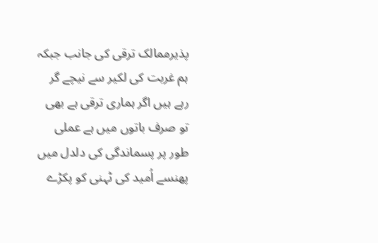پذیرممالک ترقی کی جانب جبکہ ہم غربت کی لکیر سے نیچے گر رہے ہیں اگر ہماری ترقی ہے بھی تو صرف باتوں میں ہے عملی طور پر پسماندگی کی دلدل میں پھنسے اُمید کی ٹہنی کو پکڑے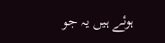ہوئے ہیں یہ جو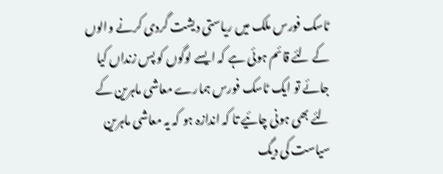ٹاسک فورس ملک میں ریاستی دیشت گردی کرنے والوں کے لئے قائم ہوئی ہے کہ ایسے لوگوں کو پس زنداں کیا جائے تو ایک ٹاسک فورس ہمارے معاشی ماہرین کے لئے بھی ہونی چائیے تا کہ اندازہ ہو کہ یہ معاشی ماہرین سیاست کی دیگ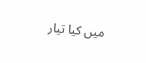میں کیا تیار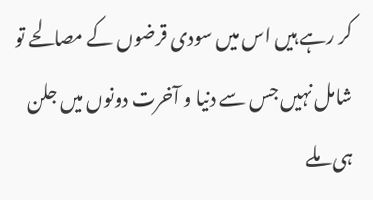کر رہے ہیں اس میں سودی قرضوں کے مصالحے تو شامل نہیں جس سے دنیا و آخرت دونوں میں جلن ہی ملے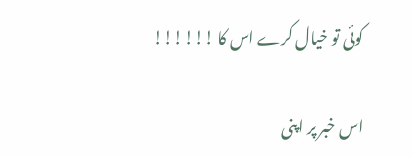کوئی تو خیال کرے اس کا !!!!!!

اس خبر پر اپنی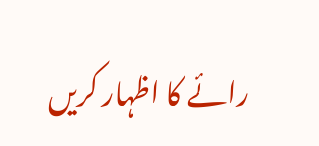رائے کا اظہار کریں